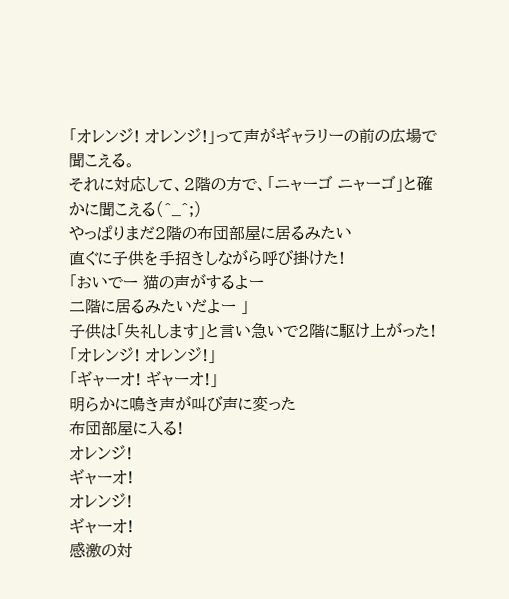「オレンジ! オレンジ!」って声がギャラリーの前の広場で聞こえる。
それに対応して、2階の方で、「ニャーゴ ニャーゴ」と確かに聞こえる(^_^;)
やっぱりまだ2階の布団部屋に居るみたい
直ぐに子供を手招きしながら呼び掛けた!
「おいでー 猫の声がするよー
二階に居るみたいだよー 」
子供は「失礼します」と言い急いで2階に駆け上がった!
「オレンジ! オレンジ!」
「ギャーオ! ギャーオ!」
明らかに鳴き声が叫び声に変った
布団部屋に入る!
オレンジ!
ギャーオ!
オレンジ!
ギャーオ!
感激の対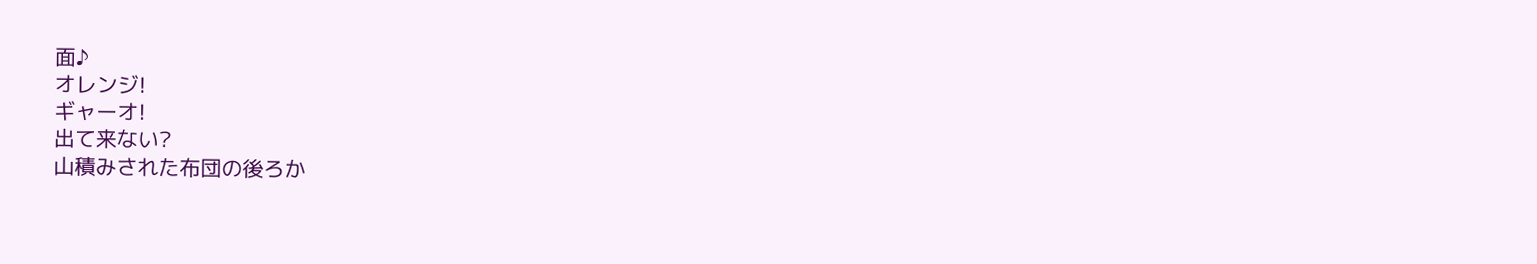面♪
オレンジ!
ギャーオ!
出て来ない?
山積みされた布団の後ろか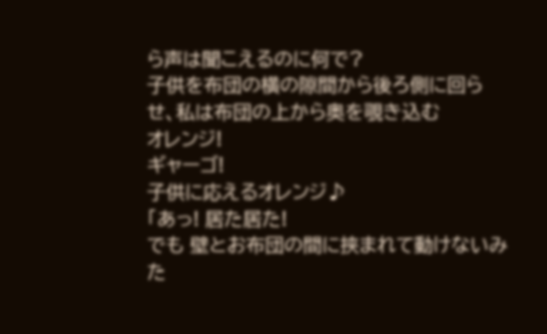ら声は聞こえるのに何で?
子供を布団の横の隙間から後ろ側に回らせ、私は布団の上から奥を覗き込む
オレンジ!
ギャーゴ!
子供に応えるオレンジ♪
「あっ! 居た居た!
でも 壁とお布団の間に挟まれて動けないみた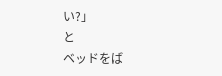い?」
と
ベッドをば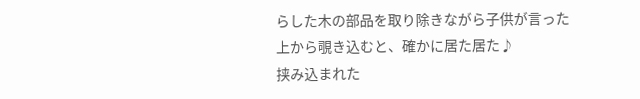らした木の部品を取り除きながら子供が言った
上から覗き込むと、確かに居た居た♪
挟み込まれた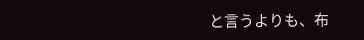と言うよりも、布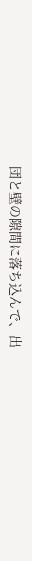団と壁の隙間に落ち込んで、出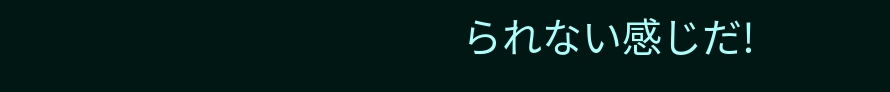られない感じだ!